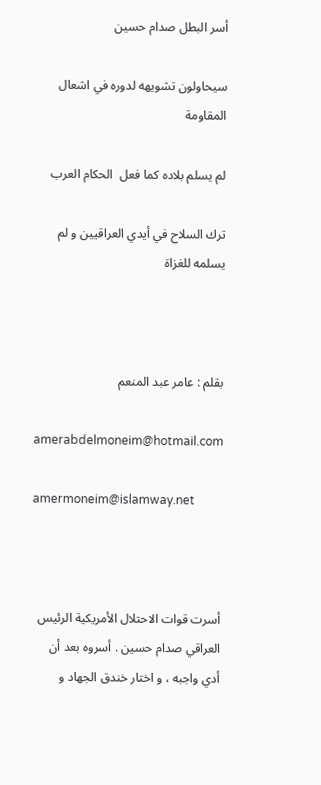أسر البطل صدام حسين

سيحاولون تشويهه لدوره في اشعال المقاومة

لم يسلم بلاده كما فعل  الحكام العرب

ترك السلاح في أيدي العراقيين و لم يسلمه للغزاة



بقلم : عامر عبد المنعم

amerabdelmoneim@hotmail.com

amermoneim@islamway.net



أسرت قوات الاحتلال الأمريكية الرئيس العراقي صدام حسين . أسروه بعد أن أدي واجبه ، و اختار خندق الجهاد و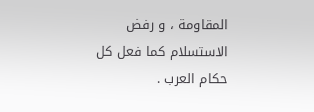المقاومة ، و رفض الاستسلام كما فعل كل حكام العرب .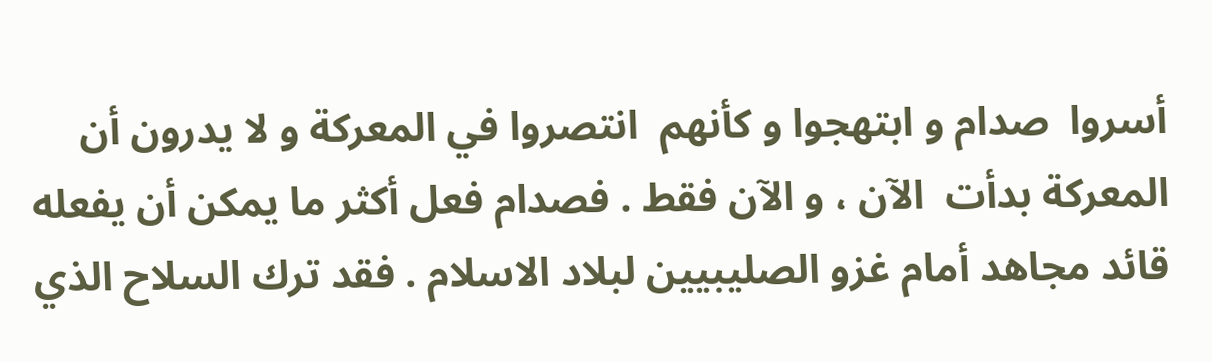أسروا  صدام و ابتهجوا و كأنهم  انتصروا في المعركة و لا يدرون أن المعركة بدأت  الآن ، و الآن فقط . فصدام فعل أكثر ما يمكن أن يفعله قائد مجاهد أمام غزو الصليبيين لبلاد الاسلام . فقد ترك السلاح الذي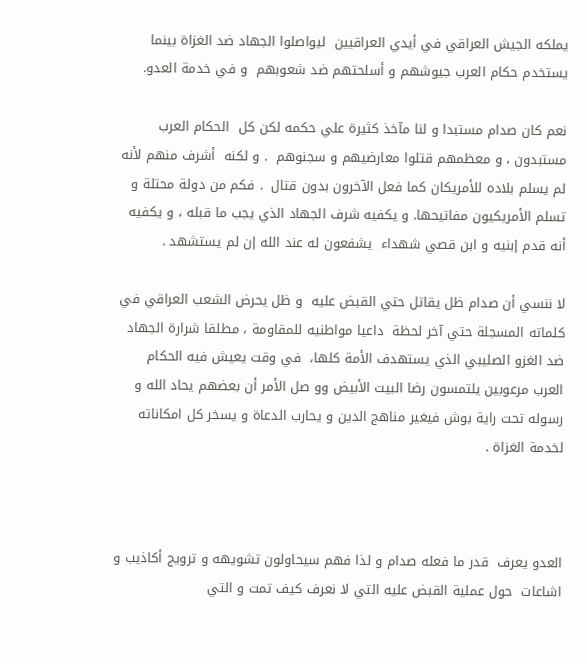يملكه الجيش العراقي في أيدي العراقيين  ليواصلوا الجهاد ضد الغزاة بينما يستخدم حكام العرب جيوشهم و أسلحتهم ضد شعوبهم  و في خدمة العدو.

نعم كان صدام مستبدا و لنا مآخذ كثيرة علي حكمه لكن كل  الحكام العرب  مستبدون ، و معظمهم قتلوا معارضيهم و سجنوهم  . و لكنه  أشرف منهم لأنه لم يسلم بلاده للأمريكان كما فعل الآخرون بدون قتال  . فكم من دولة محتلة و تسلم الأمريكيون مفاتيحها. و يكفيه شرف الجهاد الذي يجب ما قبله ، و يكفيه أنه قدم إبنيه و ابن قصي شهداء  يشفعون له عند الله إن لم يستشهد .

لا ننسي أن صدام ظل يقاتل حتي القبض عليه  و ظل يحرض الشعب العراقي في كلماته المسجلة حتي آخر لحظة  داعيا مواطنيه للمقاومة ، مطلقا شرارة الجهاد ضد الغزو الصليبي الذي يستهدف الأمة كلها،  في وقت يعيش فيه الحكام العرب مرعوبين يلتمسون رضا البيت الأبيض وو صل الأمر أن بعضهم يحاد الله و رسوله تحت راية بوش فيغير مناهج الدين و يحارب الدعاة و يسخر كل امكاناته لخدمة الغزاة .



العدو يعرف  قدر ما فعله صدام و لذا فهم سيحاولون تشويهه و ترويج أكاذيب و اشاعات  حول عملية القبض عليه التي لا نعرف كيف تمت و التي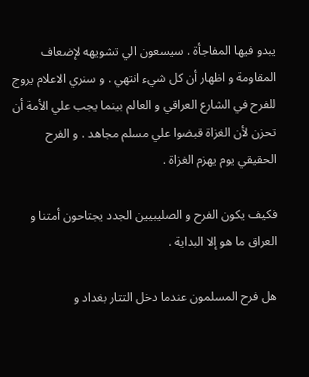يبدو فيها المفاجأة . سيسعون الي تشويهه لإضعاف المقاومة و اظهار أن كل شيء انتهي . و سنري الاعلام يروج للفرح في الشارع العراقي و العالم بينما يجب علي الأمة أن تحزن لأن الغزاة قبضوا علي مسلم مجاهد . و الفرح الحقيقي يوم يهزم الغزاة .

فكيف يكون الفرح و الصليبيين الجدد يجتاحون أمتنا و العراق ما هو إلا البداية .

هل فرح المسلمون عندما دخل التتار بغداد و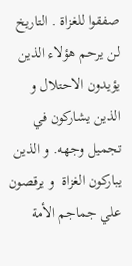صفقوا للغزاة . التاريخ لن يرحم هؤلاء الذين يؤيدون الاحتلال و الذين يشاركون في تجميل وجهه. و الذين يباركون الغزاة  و يرقصون علي جماجم الأمة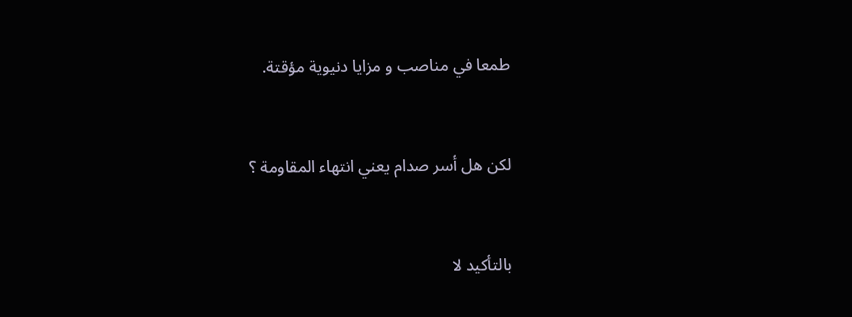طمعا في مناصب و مزايا دنيوية مؤقتة.



لكن هل أسر صدام يعني انتهاء المقاومة ؟



بالتأكيد لا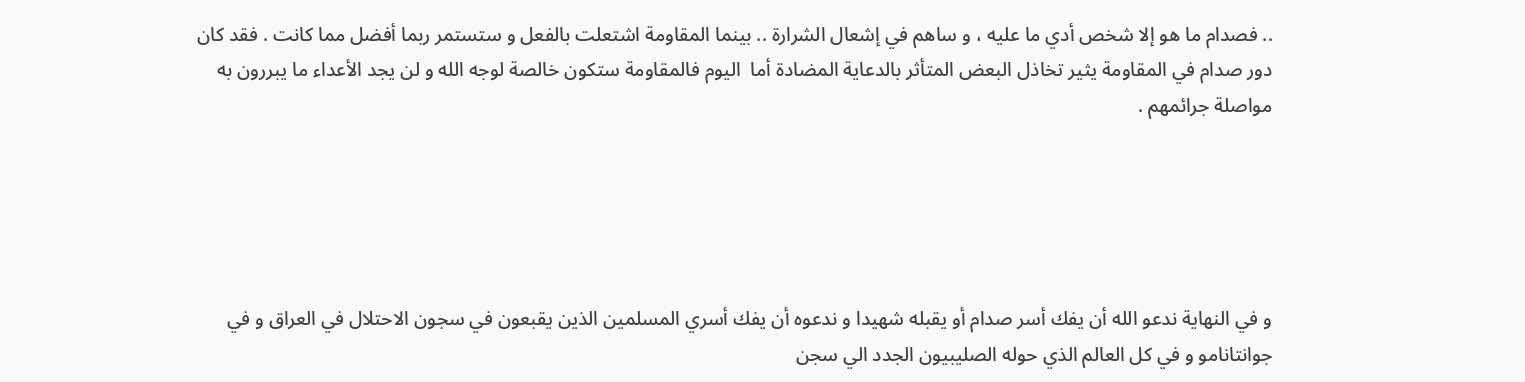.. فصدام ما هو إلا شخص أدي ما عليه ، و ساهم في إشعال الشرارة .. بينما المقاومة اشتعلت بالفعل و ستستمر ربما أفضل مما كانت . فقد كان دور صدام في المقاومة يثير تخاذل البعض المتأثر بالدعاية المضادة أما  اليوم فالمقاومة ستكون خالصة لوجه الله و لن يجد الأعداء ما يبررون به مواصلة جرائمهم .





و في النهاية ندعو الله أن يفك أسر صدام أو يقبله شهيدا و ندعوه أن يفك أسري المسلمين الذين يقبعون في سجون الاحتلال في العراق و في جوانتانامو و في كل العالم الذي حوله الصليبيون الجدد الي سجن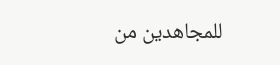للمجاهدين من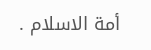أمة الاسلام .